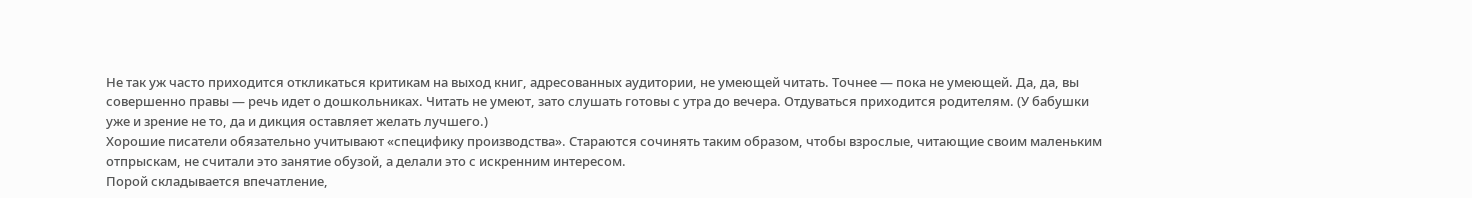Не так уж часто приходится откликаться критикам на выход книг, адресованных аудитории, не умеющей читать. Точнее — пока не умеющей. Да, да, вы совершенно правы — речь идет о дошкольниках. Читать не умеют, зато слушать готовы с утра до вечера. Отдуваться приходится родителям. (У бабушки уже и зрение не то, да и дикция оставляет желать лучшего.)
Хорошие писатели обязательно учитывают «специфику производства». Стараются сочинять таким образом, чтобы взрослые, читающие своим маленьким отпрыскам, не считали это занятие обузой, а делали это с искренним интересом.
Порой складывается впечатление,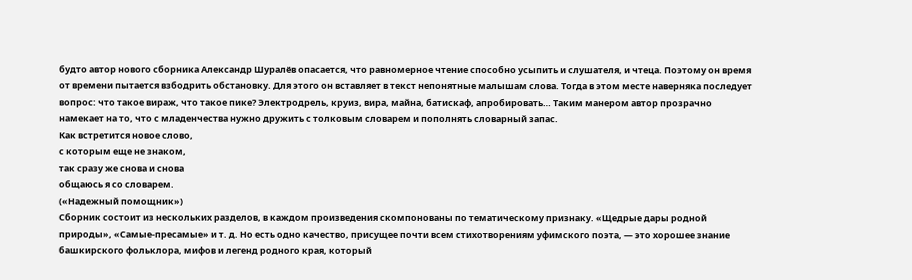будто автор нового сборника Александр Шуралёв опасается, что равномерное чтение способно усыпить и слушателя, и чтеца. Поэтому он время от времени пытается взбодрить обстановку. Для этого он вставляет в текст непонятные малышам слова. Тогда в этом месте наверняка последует вопрос: что такое вираж, что такое пике? Электродрель, круиз, вира, майна, батискаф, апробировать… Таким манером автор прозрачно намекает на то, что с младенчества нужно дружить с толковым словарем и пополнять словарный запас.
Как встретится новое слово,
с которым еще не знаком,
так сразу же снова и снова
общаюсь я со словарем.
(«Надежный помощник»)
Сборник состоит из нескольких разделов, в каждом произведения скомпонованы по тематическому признаку. «Щедрые дары родной природы», «Самые-пресамые» и т. д. Но есть одно качество, присущее почти всем стихотворениям уфимского поэта, — это хорошее знание башкирского фольклора, мифов и легенд родного края, который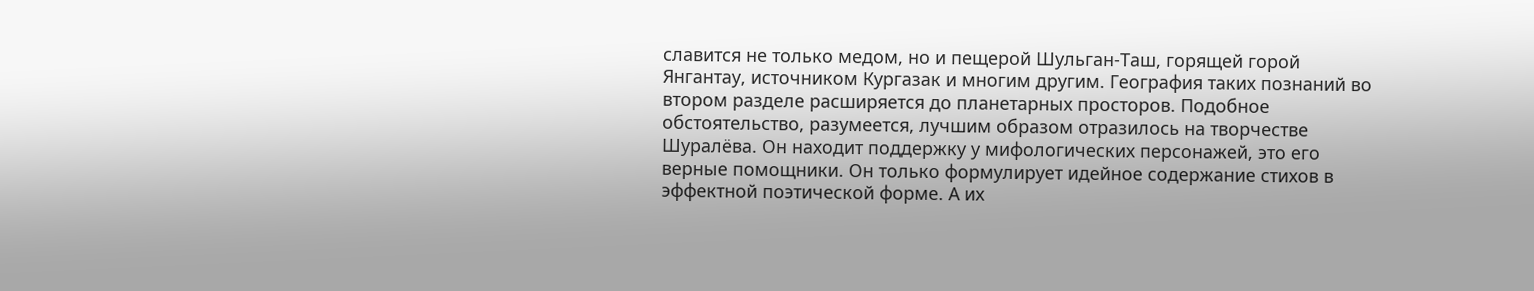славится не только медом, но и пещерой Шульган-Таш, горящей горой Янгантау, источником Кургазак и многим другим. География таких познаний во втором разделе расширяется до планетарных просторов. Подобное обстоятельство, разумеется, лучшим образом отразилось на творчестве Шуралёва. Он находит поддержку у мифологических персонажей, это его верные помощники. Он только формулирует идейное содержание стихов в эффектной поэтической форме. А их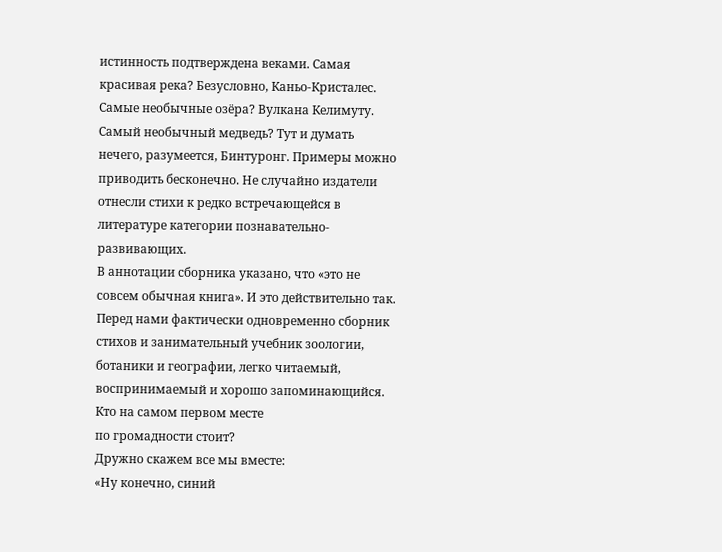истинность подтверждена веками. Самая красивая река? Безусловно, Каньо-Кристалес. Самые необычные озёра? Вулкана Келимуту. Самый необычный медведь? Тут и думать нечего, разумеется, Бинтуронг. Примеры можно приводить бесконечно. Не случайно издатели отнесли стихи к редко встречающейся в литературе категории познавательно-развивающих.
В аннотации сборника указано, что «это не совсем обычная книга». И это действительно так. Перед нами фактически одновременно сборник стихов и занимательный учебник зоологии, ботаники и географии, легко читаемый, воспринимаемый и хорошо запоминающийся.
Кто на самом первом месте
по громадности стоит?
Дружно скажем все мы вместе:
«Ну конечно, синий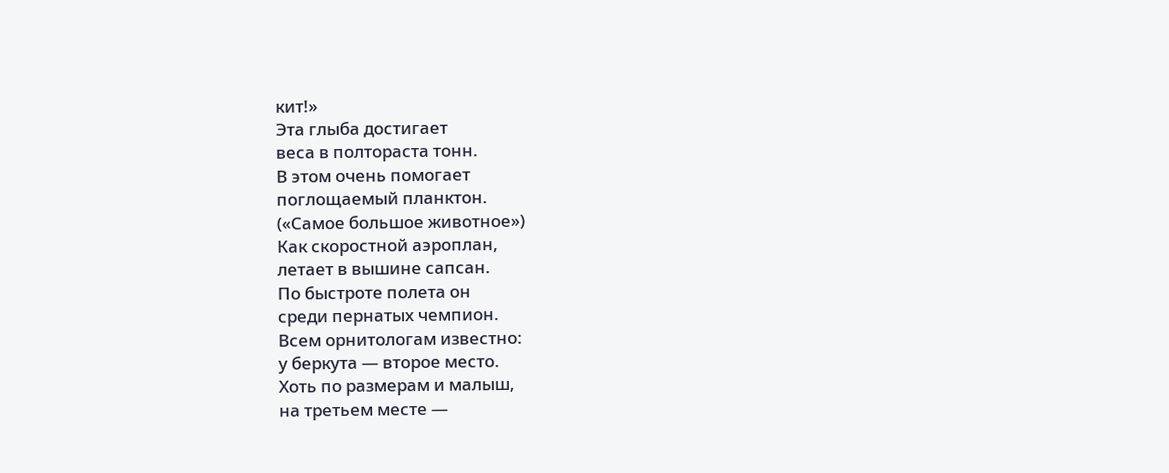кит!»
Эта глыба достигает
веса в полтораста тонн.
В этом очень помогает
поглощаемый планктон.
(«Самое большое животное»)
Как скоростной аэроплан,
летает в вышине сапсан.
По быстроте полета он
среди пернатых чемпион.
Всем орнитологам известно:
у беркута — второе место.
Хоть по размерам и малыш,
на третьем месте —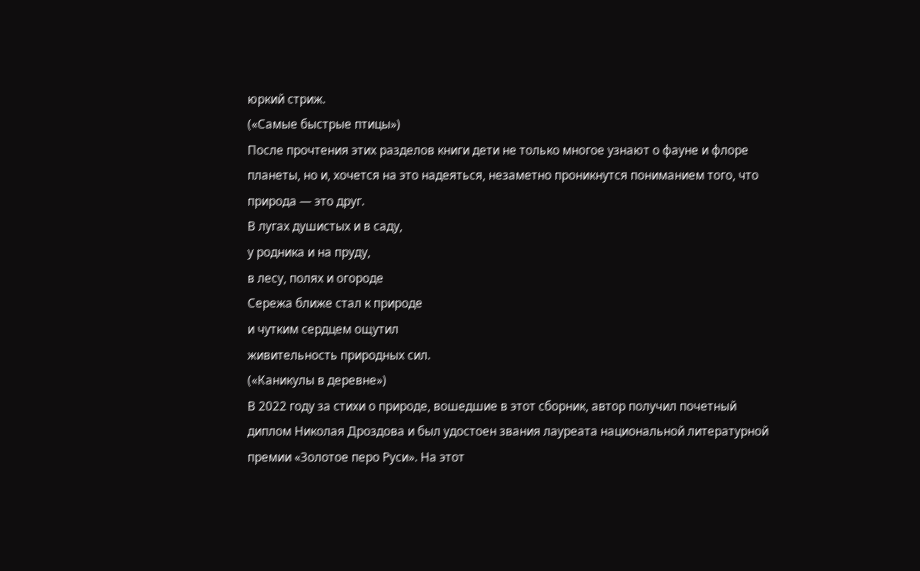юркий стриж.
(«Самые быстрые птицы»)
После прочтения этих разделов книги дети не только многое узнают о фауне и флоре планеты, но и, хочется на это надеяться, незаметно проникнутся пониманием того, что природа — это друг.
В лугах душистых и в саду,
у родника и на пруду,
в лесу, полях и огороде
Сережа ближе стал к природе
и чутким сердцем ощутил
живительность природных сил.
(«Каникулы в деревне»)
В 2022 году за стихи о природе, вошедшие в этот сборник, автор получил почетный диплом Николая Дроздова и был удостоен звания лауреата национальной литературной премии «Золотое перо Руси». На этот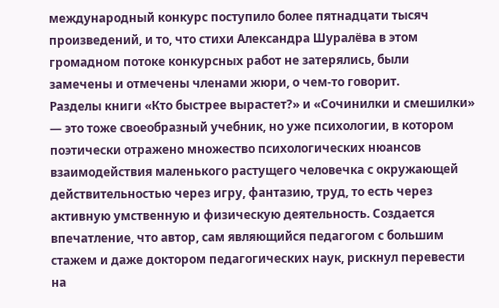международный конкурс поступило более пятнадцати тысяч произведений, и то, что стихи Александра Шуралёва в этом громадном потоке конкурсных работ не затерялись, были замечены и отмечены членами жюри, о чем-то говорит.
Разделы книги «Кто быстрее вырастет?» и «Сочинилки и смешилки» — это тоже своеобразный учебник, но уже психологии, в котором поэтически отражено множество психологических нюансов взаимодействия маленького растущего человечка с окружающей действительностью через игру, фантазию, труд, то есть через активную умственную и физическую деятельность. Создается впечатление, что автор, сам являющийся педагогом с большим стажем и даже доктором педагогических наук, рискнул перевести на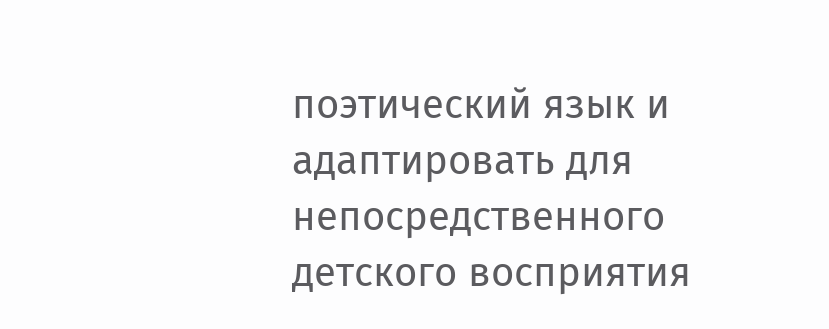поэтический язык и адаптировать для непосредственного детского восприятия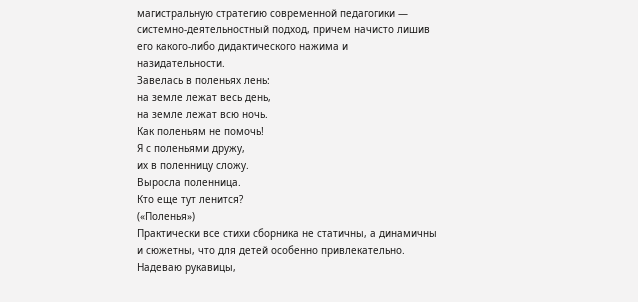магистральную стратегию современной педагогики — системно-деятельностный подход, причем начисто лишив его какого-либо дидактического нажима и назидательности.
Завелась в поленьях лень:
на земле лежат весь день,
на земле лежат всю ночь.
Как поленьям не помочь!
Я с поленьями дружу,
их в поленницу сложу.
Выросла поленница.
Кто еще тут ленится?
(«Поленья»)
Практически все стихи сборника не статичны, а динамичны и сюжетны, что для детей особенно привлекательно.
Надеваю рукавицы,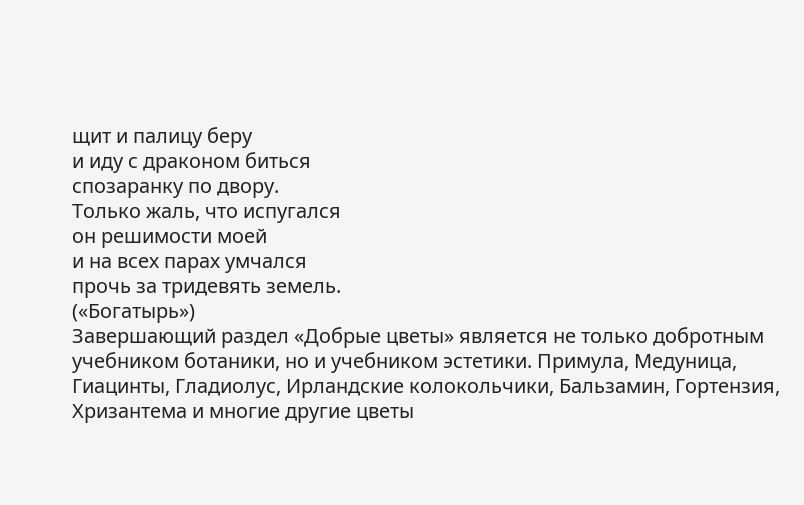щит и палицу беру
и иду с драконом биться
спозаранку по двору.
Только жаль, что испугался
он решимости моей
и на всех парах умчался
прочь за тридевять земель.
(«Богатырь»)
Завершающий раздел «Добрые цветы» является не только добротным учебником ботаники, но и учебником эстетики. Примула, Медуница, Гиацинты, Гладиолус, Ирландские колокольчики, Бальзамин, Гортензия, Хризантема и многие другие цветы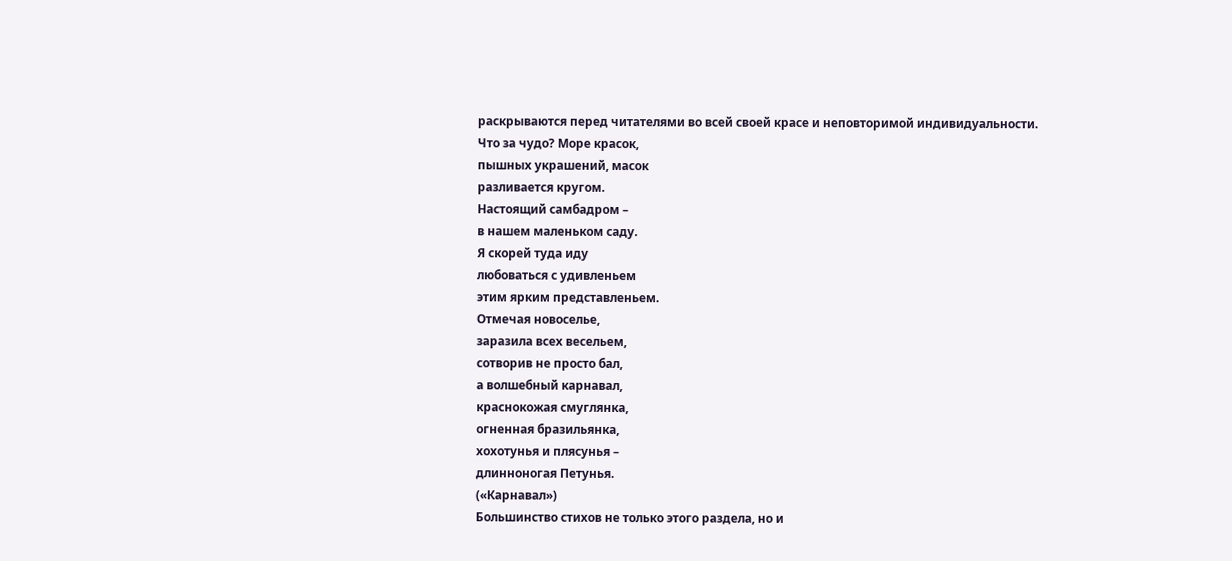раскрываются перед читателями во всей своей красе и неповторимой индивидуальности.
Что за чудо? Море красок,
пышных украшений, масок
разливается кругом.
Настоящий самбадром –
в нашем маленьком саду.
Я скорей туда иду
любоваться с удивленьем
этим ярким представленьем.
Отмечая новоселье,
заразила всех весельем,
сотворив не просто бал,
а волшебный карнавал,
краснокожая смуглянка,
огненная бразильянка,
хохотунья и плясунья –
длинноногая Петунья.
(«Карнавал»)
Большинство стихов не только этого раздела, но и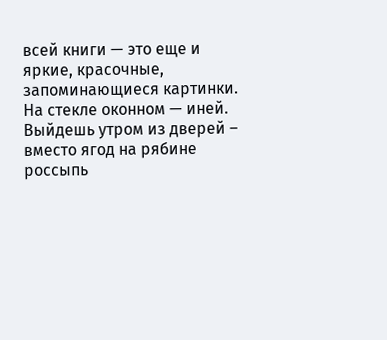всей книги — это еще и яркие, красочные, запоминающиеся картинки.
На стекле оконном — иней.
Выйдешь утром из дверей –
вместо ягод на рябине
россыпь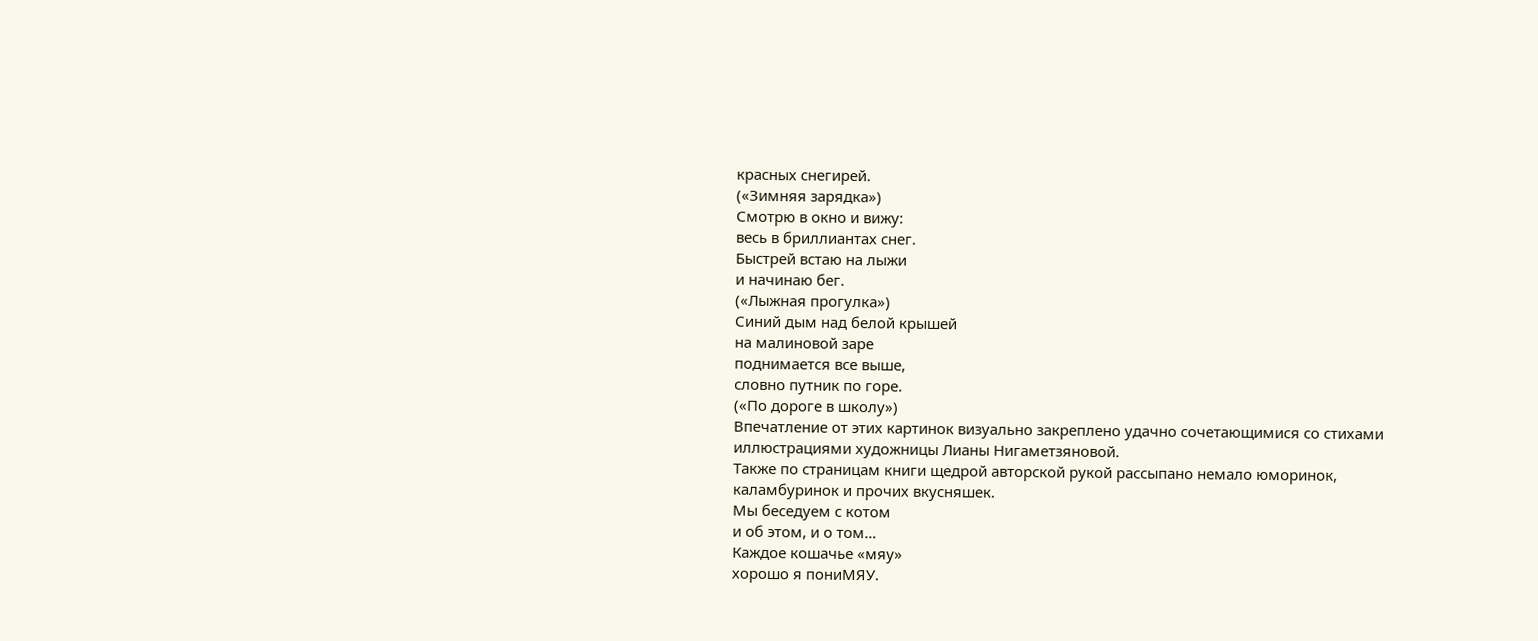красных снегирей.
(«Зимняя зарядка»)
Смотрю в окно и вижу:
весь в бриллиантах снег.
Быстрей встаю на лыжи
и начинаю бег.
(«Лыжная прогулка»)
Синий дым над белой крышей
на малиновой заре
поднимается все выше,
словно путник по горе.
(«По дороге в школу»)
Впечатление от этих картинок визуально закреплено удачно сочетающимися со стихами иллюстрациями художницы Лианы Нигаметзяновой.
Также по страницам книги щедрой авторской рукой рассыпано немало юморинок, каламбуринок и прочих вкусняшек.
Мы беседуем с котом
и об этом, и о том…
Каждое кошачье «мяу»
хорошо я пониМЯУ.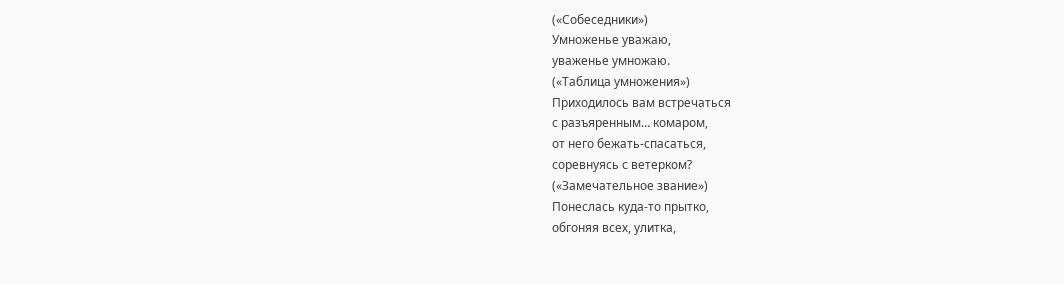(«Собеседники»)
Умноженье уважаю,
уваженье умножаю.
(«Таблица умножения»)
Приходилось вам встречаться
с разъяренным… комаром,
от него бежать-спасаться,
соревнуясь с ветерком?
(«Замечательное звание»)
Понеслась куда-то прытко,
обгоняя всех, улитка,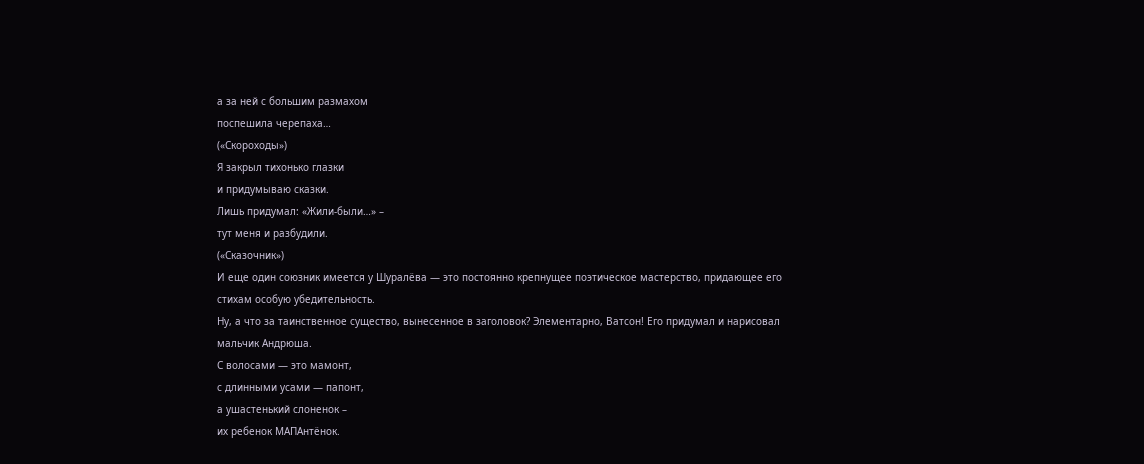а за ней с большим размахом
поспешила черепаха…
(«Скороходы»)
Я закрыл тихонько глазки
и придумываю сказки.
Лишь придумал: «Жили-были…» –
тут меня и разбудили.
(«Сказочник»)
И еще один союзник имеется у Шуралёва — это постоянно крепнущее поэтическое мастерство, придающее его стихам особую убедительность.
Ну, а что за таинственное существо, вынесенное в заголовок? Элементарно, Ватсон! Его придумал и нарисовал мальчик Андрюша.
С волосами — это мамонт,
с длинными усами — папонт,
а ушастенький слоненок –
их ребенок МАПАнтёнок.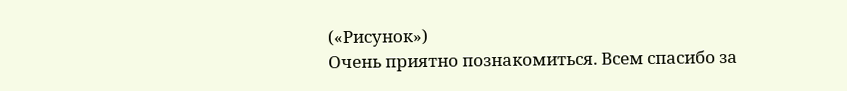(«Рисунок»)
Очень приятно познакомиться. Всем спасибо за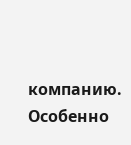компанию. Особенно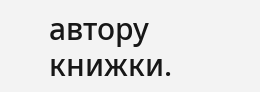автору книжки.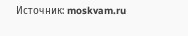Источник: moskvam.ru